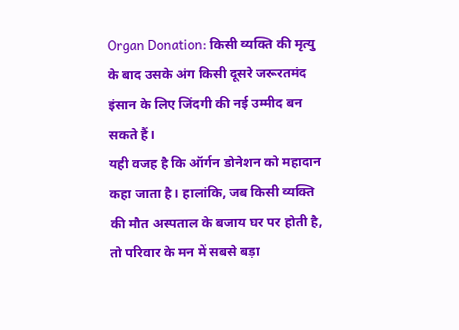Organ Donation: किसी व्यक्ति की मृत्यु के बाद उसके अंग किसी दूसरे जरूरतमंद इंसान के लिए जिंदगी की नई उम्मीद बन सकते हैं।
यही वजह है कि ऑर्गन डोनेशन को महादान कहा जाता है। हालांकि, जब किसी व्यक्ति की मौत अस्पताल के बजाय घर पर होती है, तो परिवार के मन में सबसे बड़ा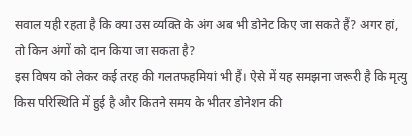सवाल यही रहता है कि क्या उस व्यक्ति के अंग अब भी डोनेट किए जा सकते हैं? अगर हां, तो किन अंगों को दान किया जा सकता है?
इस विषय को लेकर कई तरह की गलतफहमियां भी हैं। ऐसे में यह समझना जरूरी है कि मृत्यु किस परिस्थिति में हुई है और कितने समय के भीतर डोनेशन की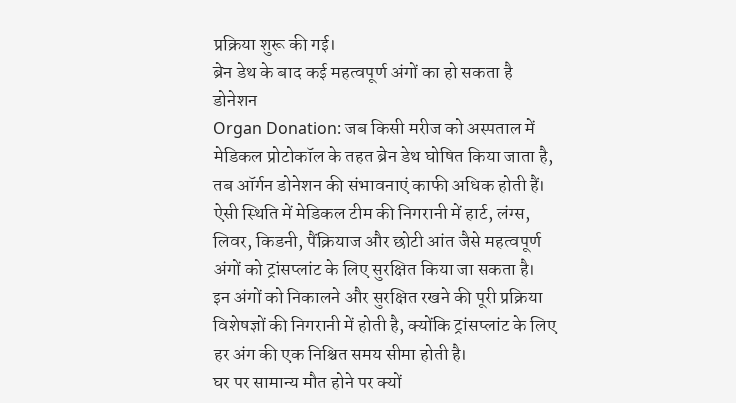प्रक्रिया शुरू की गई।
ब्रेन डेथ के बाद कई महत्वपूर्ण अंगों का हो सकता है डोनेशन
Organ Donation: जब किसी मरीज को अस्पताल में मेडिकल प्रोटोकॉल के तहत ब्रेन डेथ घोषित किया जाता है, तब ऑर्गन डोनेशन की संभावनाएं काफी अधिक होती हैं।
ऐसी स्थिति में मेडिकल टीम की निगरानी में हार्ट, लंग्स, लिवर, किडनी, पैंक्रियाज और छोटी आंत जैसे महत्वपूर्ण अंगों को ट्रांसप्लांट के लिए सुरक्षित किया जा सकता है।
इन अंगों को निकालने और सुरक्षित रखने की पूरी प्रक्रिया विशेषज्ञों की निगरानी में होती है, क्योंकि ट्रांसप्लांट के लिए हर अंग की एक निश्चित समय सीमा होती है।
घर पर सामान्य मौत होने पर क्यों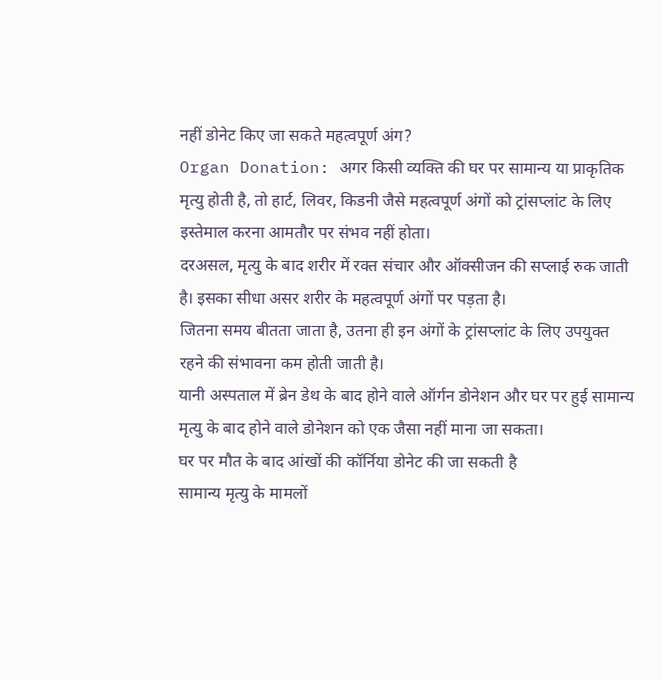नहीं डोनेट किए जा सकते महत्वपूर्ण अंग?
Organ Donation: अगर किसी व्यक्ति की घर पर सामान्य या प्राकृतिक मृत्यु होती है, तो हार्ट, लिवर, किडनी जैसे महत्वपूर्ण अंगों को ट्रांसप्लांट के लिए इस्तेमाल करना आमतौर पर संभव नहीं होता।
दरअसल, मृत्यु के बाद शरीर में रक्त संचार और ऑक्सीजन की सप्लाई रुक जाती है। इसका सीधा असर शरीर के महत्वपूर्ण अंगों पर पड़ता है।
जितना समय बीतता जाता है, उतना ही इन अंगों के ट्रांसप्लांट के लिए उपयुक्त रहने की संभावना कम होती जाती है।
यानी अस्पताल में ब्रेन डेथ के बाद होने वाले ऑर्गन डोनेशन और घर पर हुई सामान्य मृत्यु के बाद होने वाले डोनेशन को एक जैसा नहीं माना जा सकता।
घर पर मौत के बाद आंखों की कॉर्निया डोनेट की जा सकती है
सामान्य मृत्यु के मामलों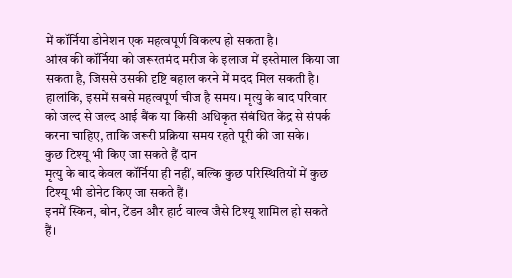में कॉर्निया डोनेशन एक महत्वपूर्ण विकल्प हो सकता है।
आंख की कॉर्निया को जरूरतमंद मरीज के इलाज में इस्तेमाल किया जा सकता है, जिससे उसकी दृष्टि बहाल करने में मदद मिल सकती है।
हालांकि, इसमें सबसे महत्वपूर्ण चीज है समय। मृत्यु के बाद परिवार को जल्द से जल्द आई बैंक या किसी अधिकृत संबंधित केंद्र से संपर्क करना चाहिए, ताकि जरूरी प्रक्रिया समय रहते पूरी की जा सके।
कुछ टिश्यू भी किए जा सकते हैं दान
मृत्यु के बाद केवल कॉर्निया ही नहीं, बल्कि कुछ परिस्थितियों में कुछ टिश्यू भी डोनेट किए जा सकते हैं।
इनमें स्किन, बोन, टेंडन और हार्ट वाल्व जैसे टिश्यू शामिल हो सकते हैं।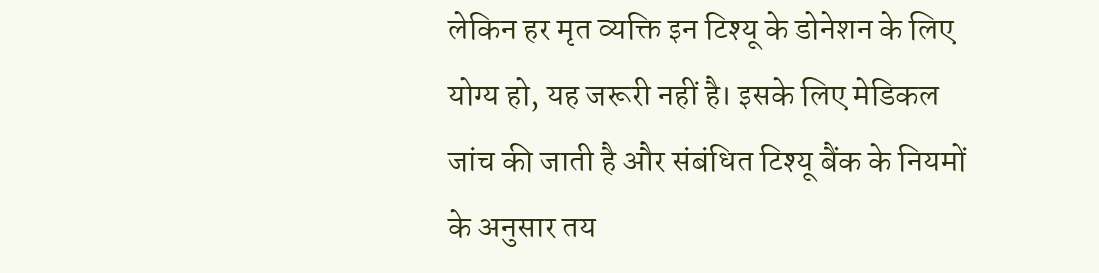लेकिन हर मृत व्यक्ति इन टिश्यू के डोनेशन के लिए योग्य हो, यह जरूरी नहीं है। इसके लिए मेडिकल जांच की जाती है और संबंधित टिश्यू बैंक के नियमों के अनुसार तय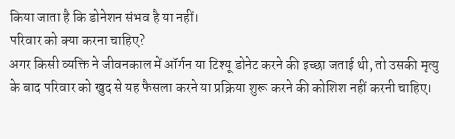किया जाता है कि डोनेशन संभव है या नहीं।
परिवार को क्या करना चाहिए?
अगर किसी व्यक्ति ने जीवनकाल में ऑर्गन या टिश्यू डोनेट करने की इच्छा जताई थी, तो उसकी मृत्यु के बाद परिवार को खुद से यह फैसला करने या प्रक्रिया शुरू करने की कोशिश नहीं करनी चाहिए।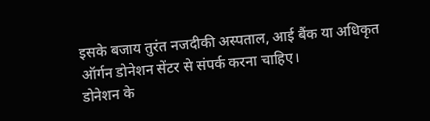इसके बजाय तुरंत नजदीकी अस्पताल, आई बैंक या अधिकृत ऑर्गन डोनेशन सेंटर से संपर्क करना चाहिए।
डोनेशन के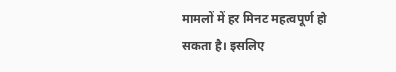मामलों में हर मिनट महत्वपूर्ण हो सकता है। इसलिए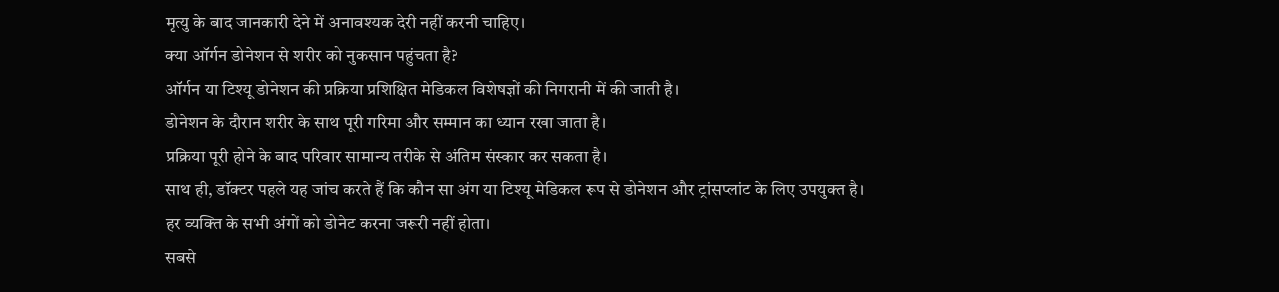मृत्यु के बाद जानकारी देने में अनावश्यक देरी नहीं करनी चाहिए।
क्या ऑर्गन डोनेशन से शरीर को नुकसान पहुंचता है?
ऑर्गन या टिश्यू डोनेशन की प्रक्रिया प्रशिक्षित मेडिकल विशेषज्ञों की निगरानी में की जाती है।
डोनेशन के दौरान शरीर के साथ पूरी गरिमा और सम्मान का ध्यान रखा जाता है।
प्रक्रिया पूरी होने के बाद परिवार सामान्य तरीके से अंतिम संस्कार कर सकता है।
साथ ही, डॉक्टर पहले यह जांच करते हैं कि कौन सा अंग या टिश्यू मेडिकल रूप से डोनेशन और ट्रांसप्लांट के लिए उपयुक्त है।
हर व्यक्ति के सभी अंगों को डोनेट करना जरूरी नहीं होता।
सबसे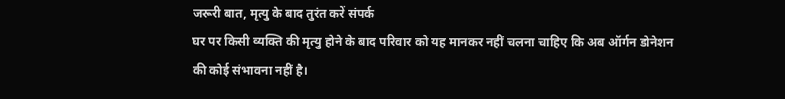जरूरी बात, मृत्यु के बाद तुरंत करें संपर्क
घर पर किसी व्यक्ति की मृत्यु होने के बाद परिवार को यह मानकर नहीं चलना चाहिए कि अब ऑर्गन डोनेशन की कोई संभावना नहीं है।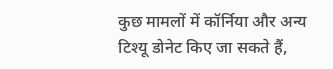कुछ मामलों में कॉर्निया और अन्य टिश्यू डोनेट किए जा सकते हैं,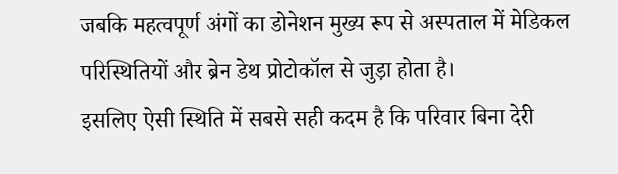जबकि महत्वपूर्ण अंगों का डोनेशन मुख्य रूप से अस्पताल में मेडिकल परिस्थितियों और ब्रेन डेथ प्रोटोकॉल से जुड़ा होता है।
इसलिए ऐसी स्थिति में सबसे सही कदम है कि परिवार बिना देरी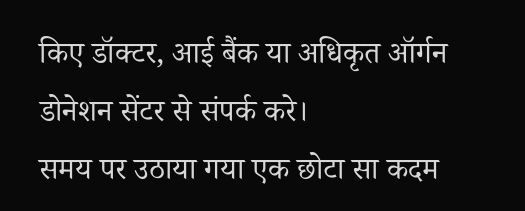किए डॉक्टर, आई बैंक या अधिकृत ऑर्गन डोनेशन सेंटर से संपर्क करे।
समय पर उठाया गया एक छोटा सा कदम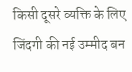किसी दूसरे व्यक्ति के लिए जिंदगी की नई उम्मीद बन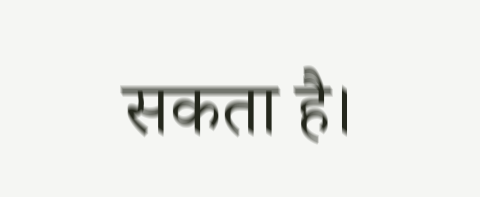सकता है।